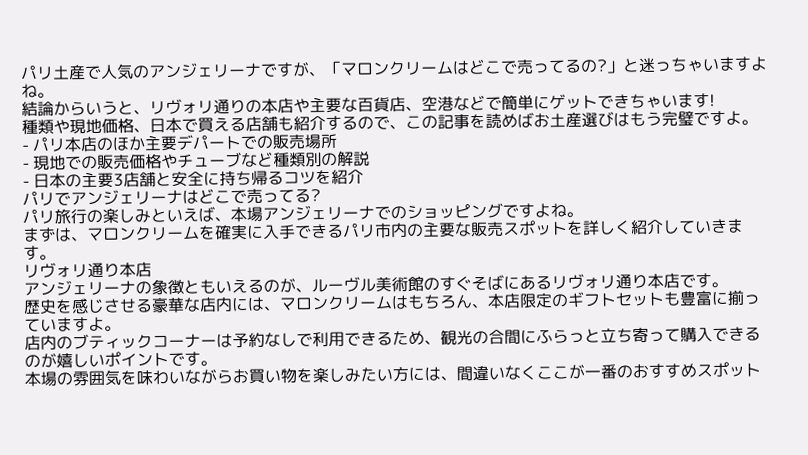パリ土産で人気のアンジェリーナですが、「マロンクリームはどこで売ってるの?」と迷っちゃいますよね。
結論からいうと、リヴォリ通りの本店や主要な百貨店、空港などで簡単にゲットできちゃいます!
種類や現地価格、日本で買える店舗も紹介するので、この記事を読めばお土産選びはもう完璧ですよ。
- パリ本店のほか主要デパートでの販売場所
- 現地での販売価格やチューブなど種類別の解説
- 日本の主要3店舗と安全に持ち帰るコツを紹介
パリでアンジェリーナはどこで売ってる?
パリ旅行の楽しみといえば、本場アンジェリーナでのショッピングですよね。
まずは、マロンクリームを確実に入手できるパリ市内の主要な販売スポットを詳しく紹介していきます。
リヴォリ通り本店
アンジェリーナの象徴ともいえるのが、ルーヴル美術館のすぐそばにあるリヴォリ通り本店です。
歴史を感じさせる豪華な店内には、マロンクリームはもちろん、本店限定のギフトセットも豊富に揃っていますよ。
店内のブティックコーナーは予約なしで利用できるため、観光の合間にふらっと立ち寄って購入できるのが嬉しいポイントです。
本場の雰囲気を味わいながらお買い物を楽しみたい方には、間違いなくここが一番のおすすめスポット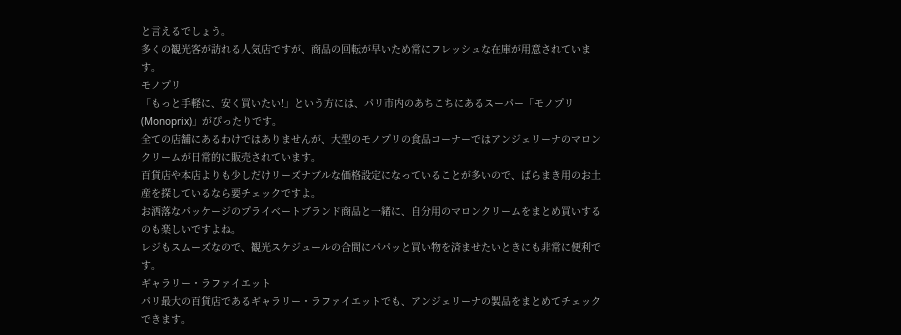と言えるでしょう。
多くの観光客が訪れる人気店ですが、商品の回転が早いため常にフレッシュな在庫が用意されています。
モノプリ
「もっと手軽に、安く買いたい!」という方には、パリ市内のあちこちにあるスーパー「モノプリ(Monoprix)」がぴったりです。
全ての店舗にあるわけではありませんが、大型のモノプリの食品コーナーではアンジェリーナのマロンクリームが日常的に販売されています。
百貨店や本店よりも少しだけリーズナブルな価格設定になっていることが多いので、ばらまき用のお土産を探しているなら要チェックですよ。
お洒落なパッケージのプライベートブランド商品と一緒に、自分用のマロンクリームをまとめ買いするのも楽しいですよね。
レジもスムーズなので、観光スケジュールの合間にパパッと買い物を済ませたいときにも非常に便利です。
ギャラリー・ラファイエット
パリ最大の百貨店であるギャラリー・ラファイエットでも、アンジェリーナの製品をまとめてチェックできます。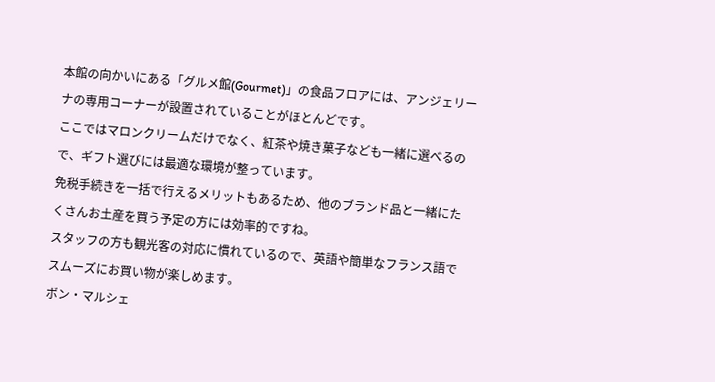本館の向かいにある「グルメ館(Gourmet)」の食品フロアには、アンジェリーナの専用コーナーが設置されていることがほとんどです。
ここではマロンクリームだけでなく、紅茶や焼き菓子なども一緒に選べるので、ギフト選びには最適な環境が整っています。
免税手続きを一括で行えるメリットもあるため、他のブランド品と一緒にたくさんお土産を買う予定の方には効率的ですね。
スタッフの方も観光客の対応に慣れているので、英語や簡単なフランス語でスムーズにお買い物が楽しめます。
ボン・マルシェ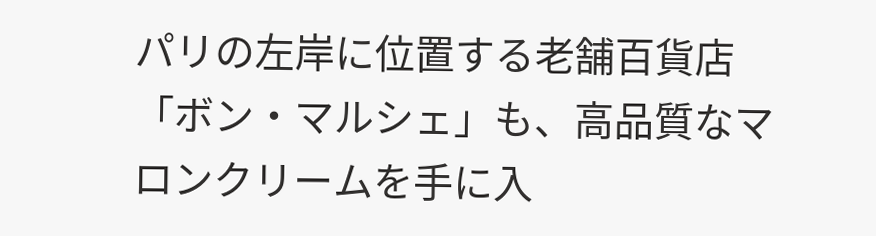パリの左岸に位置する老舗百貨店「ボン・マルシェ」も、高品質なマロンクリームを手に入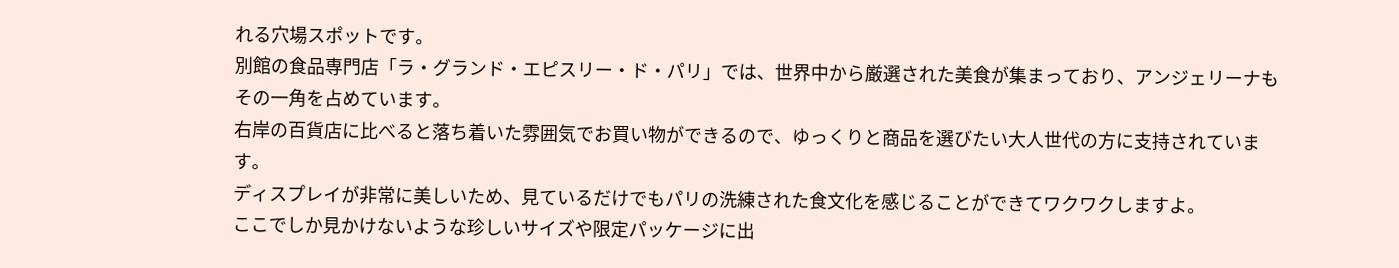れる穴場スポットです。
別館の食品専門店「ラ・グランド・エピスリー・ド・パリ」では、世界中から厳選された美食が集まっており、アンジェリーナもその一角を占めています。
右岸の百貨店に比べると落ち着いた雰囲気でお買い物ができるので、ゆっくりと商品を選びたい大人世代の方に支持されています。
ディスプレイが非常に美しいため、見ているだけでもパリの洗練された食文化を感じることができてワクワクしますよ。
ここでしか見かけないような珍しいサイズや限定パッケージに出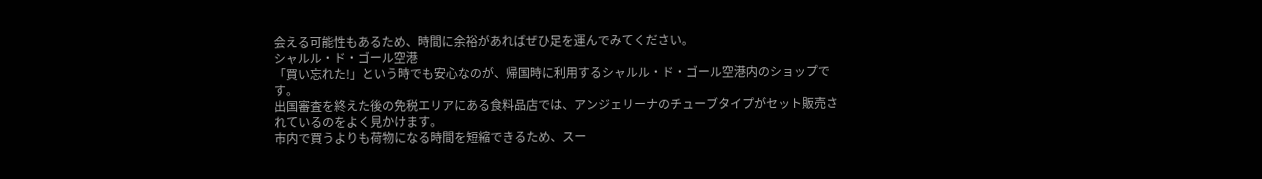会える可能性もあるため、時間に余裕があればぜひ足を運んでみてください。
シャルル・ド・ゴール空港
「買い忘れた!」という時でも安心なのが、帰国時に利用するシャルル・ド・ゴール空港内のショップです。
出国審査を終えた後の免税エリアにある食料品店では、アンジェリーナのチューブタイプがセット販売されているのをよく見かけます。
市内で買うよりも荷物になる時間を短縮できるため、スー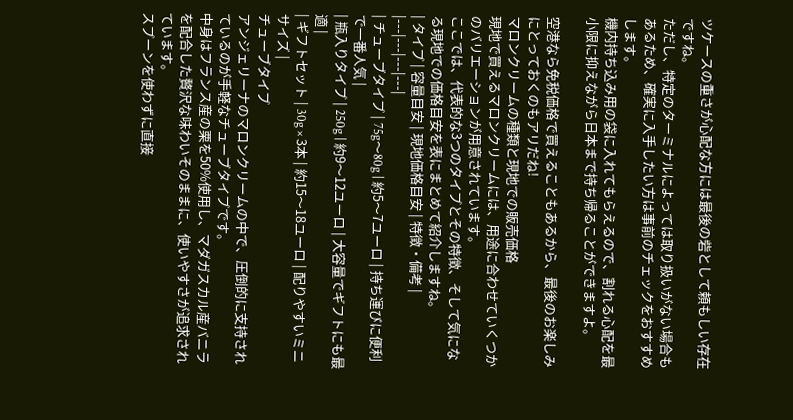ツケースの重さが心配な方には最後の砦として頼もしい存在ですね。
ただし、特定のターミナルによっては取り扱いがない場合もあるため、確実に入手したい方は事前のチェックをおすすめします。
機内持ち込み用の袋に入れてもらえるので、割れる心配を最小限に抑えながら日本まで持ち帰ることができますよ。

空港なら免税価格で買えることもあるから、最後のお楽しみにとっておくのもアリだね!
マロンクリームの種類と現地での販売価格
現地で買えるマロンクリームには、用途に合わせていくつかのバリエーションが用意されています。
ここでは、代表的な3つのタイプとその特徴、そして気になる現地での価格目安を表にまとめて紹介しますね。
| タイプ | 容量目安 | 現地価格目安 | 特徴・備考 |
|---|---|---|---|
| チューブタイプ | 75g〜80g | 約5〜7ユーロ | 持ち運びに便利で一番人気 |
| 瓶入りタイプ | 250g | 約9〜12ユーロ | 大容量でギフトにも最適 |
| ギフトセット | 30g × 3本 | 約15〜18ユーロ | 配りやすいミニサイズ |
チューブタイプ
アンジェリーナのマロンクリームの中で、圧倒的に支持されているのが手軽なチューブタイプです。
中身はフランス産の栗を50%使用し、マダガスカル産バニラを配合した贅沢な味わいそのままに、使いやすさが追求されています。
スプーンを使わずに直接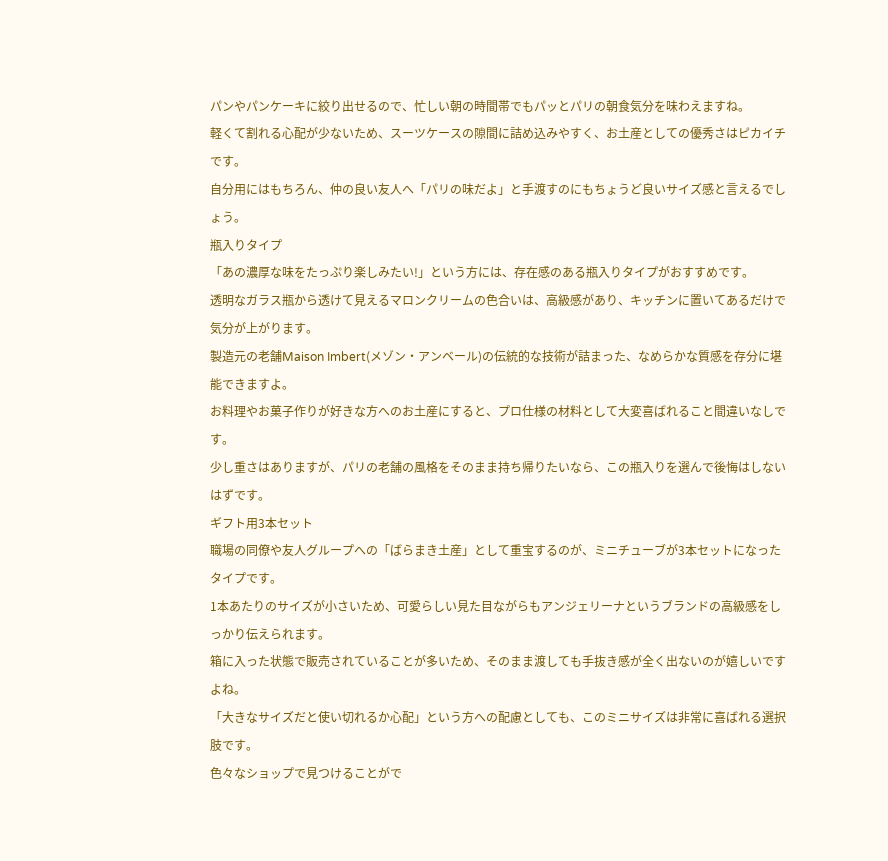パンやパンケーキに絞り出せるので、忙しい朝の時間帯でもパッとパリの朝食気分を味わえますね。
軽くて割れる心配が少ないため、スーツケースの隙間に詰め込みやすく、お土産としての優秀さはピカイチです。
自分用にはもちろん、仲の良い友人へ「パリの味だよ」と手渡すのにもちょうど良いサイズ感と言えるでしょう。
瓶入りタイプ
「あの濃厚な味をたっぷり楽しみたい!」という方には、存在感のある瓶入りタイプがおすすめです。
透明なガラス瓶から透けて見えるマロンクリームの色合いは、高級感があり、キッチンに置いてあるだけで気分が上がります。
製造元の老舗Maison Imbert(メゾン・アンベール)の伝統的な技術が詰まった、なめらかな質感を存分に堪能できますよ。
お料理やお菓子作りが好きな方へのお土産にすると、プロ仕様の材料として大変喜ばれること間違いなしです。
少し重さはありますが、パリの老舗の風格をそのまま持ち帰りたいなら、この瓶入りを選んで後悔はしないはずです。
ギフト用3本セット
職場の同僚や友人グループへの「ばらまき土産」として重宝するのが、ミニチューブが3本セットになったタイプです。
1本あたりのサイズが小さいため、可愛らしい見た目ながらもアンジェリーナというブランドの高級感をしっかり伝えられます。
箱に入った状態で販売されていることが多いため、そのまま渡しても手抜き感が全く出ないのが嬉しいですよね。
「大きなサイズだと使い切れるか心配」という方への配慮としても、このミニサイズは非常に喜ばれる選択肢です。
色々なショップで見つけることがで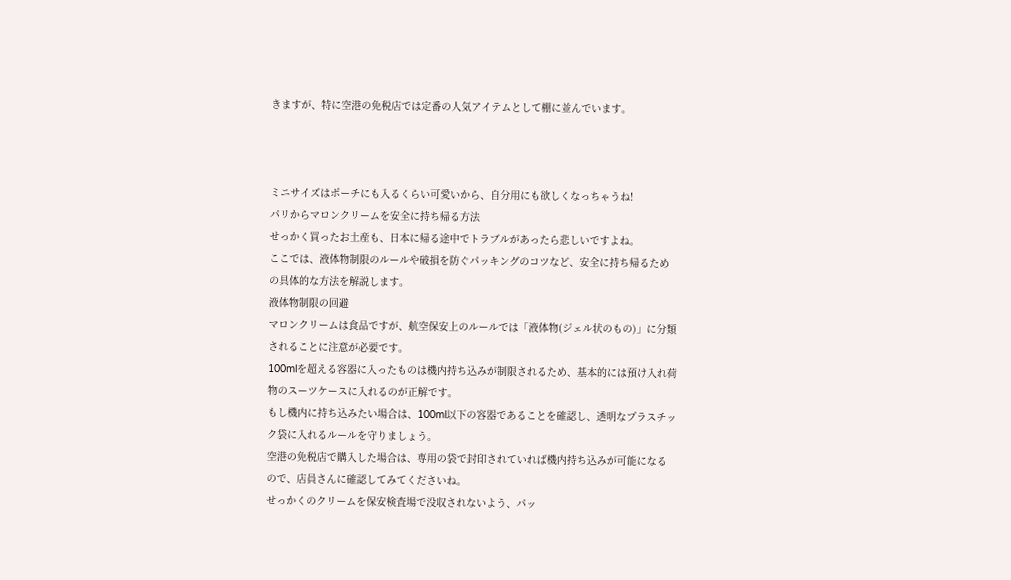きますが、特に空港の免税店では定番の人気アイテムとして棚に並んでいます。



ミニサイズはポーチにも入るくらい可愛いから、自分用にも欲しくなっちゃうね!
パリからマロンクリームを安全に持ち帰る方法
せっかく買ったお土産も、日本に帰る途中でトラブルがあったら悲しいですよね。
ここでは、液体物制限のルールや破損を防ぐパッキングのコツなど、安全に持ち帰るための具体的な方法を解説します。
液体物制限の回避
マロンクリームは食品ですが、航空保安上のルールでは「液体物(ジェル状のもの)」に分類されることに注意が必要です。
100mlを超える容器に入ったものは機内持ち込みが制限されるため、基本的には預け入れ荷物のスーツケースに入れるのが正解です。
もし機内に持ち込みたい場合は、100ml以下の容器であることを確認し、透明なプラスチック袋に入れるルールを守りましょう。
空港の免税店で購入した場合は、専用の袋で封印されていれば機内持ち込みが可能になるので、店員さんに確認してみてくださいね。
せっかくのクリームを保安検査場で没収されないよう、パッ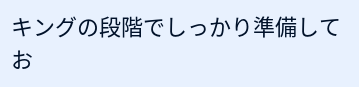キングの段階でしっかり準備してお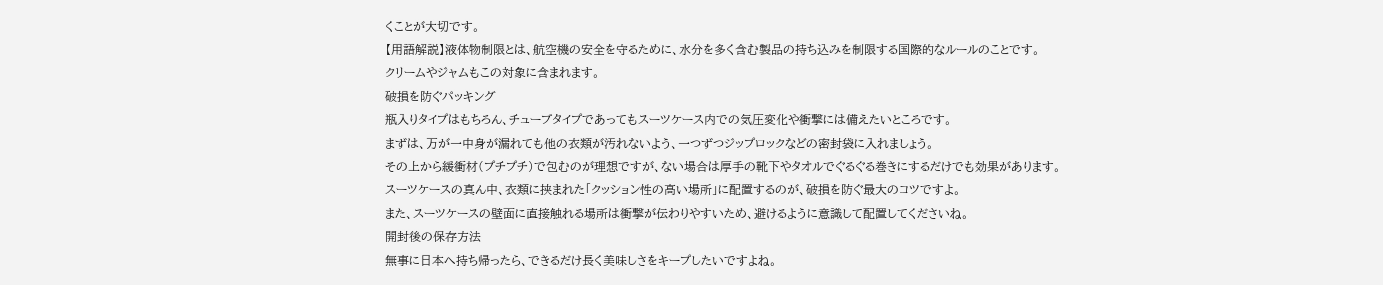くことが大切です。
【用語解説】液体物制限とは、航空機の安全を守るために、水分を多く含む製品の持ち込みを制限する国際的なルールのことです。
クリームやジャムもこの対象に含まれます。
破損を防ぐパッキング
瓶入りタイプはもちろん、チューブタイプであってもスーツケース内での気圧変化や衝撃には備えたいところです。
まずは、万が一中身が漏れても他の衣類が汚れないよう、一つずつジップロックなどの密封袋に入れましょう。
その上から緩衝材(プチプチ)で包むのが理想ですが、ない場合は厚手の靴下やタオルでぐるぐる巻きにするだけでも効果があります。
スーツケースの真ん中、衣類に挟まれた「クッション性の高い場所」に配置するのが、破損を防ぐ最大のコツですよ。
また、スーツケースの壁面に直接触れる場所は衝撃が伝わりやすいため、避けるように意識して配置してくださいね。
開封後の保存方法
無事に日本へ持ち帰ったら、できるだけ長く美味しさをキープしたいですよね。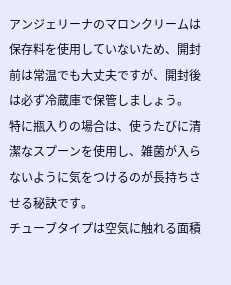アンジェリーナのマロンクリームは保存料を使用していないため、開封前は常温でも大丈夫ですが、開封後は必ず冷蔵庫で保管しましょう。
特に瓶入りの場合は、使うたびに清潔なスプーンを使用し、雑菌が入らないように気をつけるのが長持ちさせる秘訣です。
チューブタイプは空気に触れる面積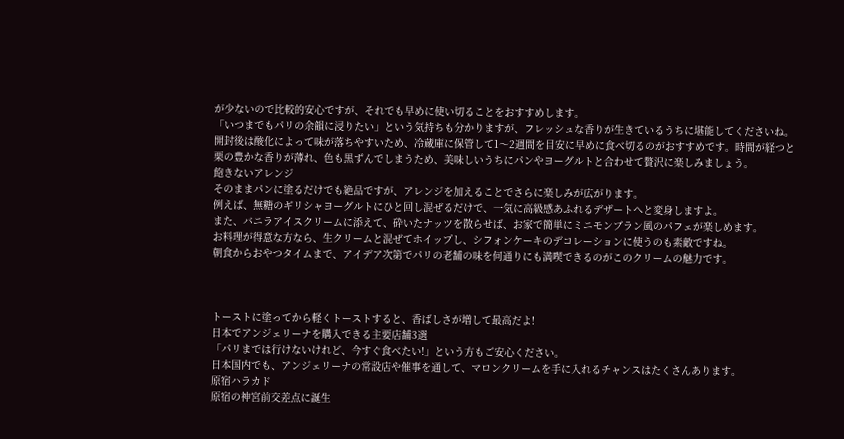が少ないので比較的安心ですが、それでも早めに使い切ることをおすすめします。
「いつまでもパリの余韻に浸りたい」という気持ちも分かりますが、フレッシュな香りが生きているうちに堪能してくださいね。
開封後は酸化によって味が落ちやすいため、冷蔵庫に保管して1〜2週間を目安に早めに食べ切るのがおすすめです。時間が経つと栗の豊かな香りが薄れ、色も黒ずんでしまうため、美味しいうちにパンやヨーグルトと合わせて贅沢に楽しみましょう。
飽きないアレンジ
そのままパンに塗るだけでも絶品ですが、アレンジを加えることでさらに楽しみが広がります。
例えば、無糖のギリシャヨーグルトにひと回し混ぜるだけで、一気に高級感あふれるデザートへと変身しますよ。
また、バニラアイスクリームに添えて、砕いたナッツを散らせば、お家で簡単にミニモンブラン風のパフェが楽しめます。
お料理が得意な方なら、生クリームと混ぜてホイップし、シフォンケーキのデコレーションに使うのも素敵ですね。
朝食からおやつタイムまで、アイデア次第でパリの老舗の味を何通りにも満喫できるのがこのクリームの魅力です。



トーストに塗ってから軽くトーストすると、香ばしさが増して最高だよ!
日本でアンジェリーナを購入できる主要店舗3選
「パリまでは行けないけれど、今すぐ食べたい!」という方もご安心ください。
日本国内でも、アンジェリーナの常設店や催事を通して、マロンクリームを手に入れるチャンスはたくさんあります。
原宿ハラカド
原宿の神宮前交差点に誕生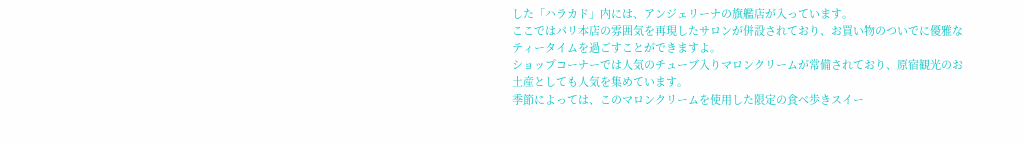した「ハラカド」内には、アンジェリーナの旗艦店が入っています。
ここではパリ本店の雰囲気を再現したサロンが併設されており、お買い物のついでに優雅なティータイムを過ごすことができますよ。
ショップコーナーでは人気のチューブ入りマロンクリームが常備されており、原宿観光のお土産としても人気を集めています。
季節によっては、このマロンクリームを使用した限定の食べ歩きスイー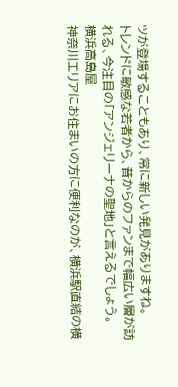ツが登場することもあり、常に新しい発見がありますね。
トレンドに敏感な若者から、昔からのファンまで幅広い層が訪れる、今注目の「アンジェリーナの聖地」と言えるでしょう。
横浜高島屋
神奈川エリアにお住まいの方に便利なのが、横浜駅直結の横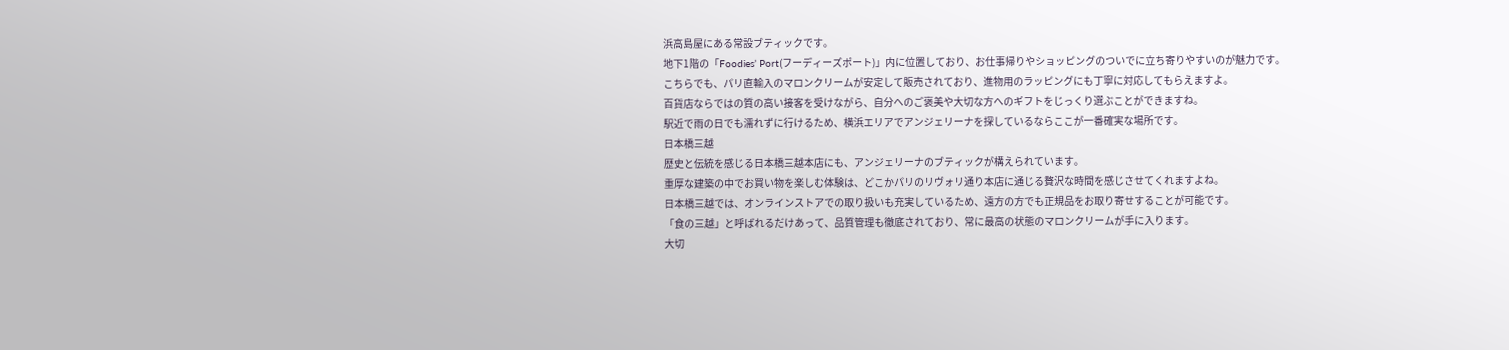浜高島屋にある常設ブティックです。
地下1階の「Foodies’ Port(フーディーズポート)」内に位置しており、お仕事帰りやショッピングのついでに立ち寄りやすいのが魅力です。
こちらでも、パリ直輸入のマロンクリームが安定して販売されており、進物用のラッピングにも丁寧に対応してもらえますよ。
百貨店ならではの質の高い接客を受けながら、自分へのご褒美や大切な方へのギフトをじっくり選ぶことができますね。
駅近で雨の日でも濡れずに行けるため、横浜エリアでアンジェリーナを探しているならここが一番確実な場所です。
日本橋三越
歴史と伝統を感じる日本橋三越本店にも、アンジェリーナのブティックが構えられています。
重厚な建築の中でお買い物を楽しむ体験は、どこかパリのリヴォリ通り本店に通じる贅沢な時間を感じさせてくれますよね。
日本橋三越では、オンラインストアでの取り扱いも充実しているため、遠方の方でも正規品をお取り寄せすることが可能です。
「食の三越」と呼ばれるだけあって、品質管理も徹底されており、常に最高の状態のマロンクリームが手に入ります。
大切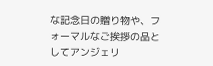な記念日の贈り物や、フォーマルなご挨拶の品としてアンジェリ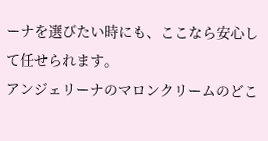ーナを選びたい時にも、ここなら安心して任せられます。
アンジェリーナのマロンクリームのどこ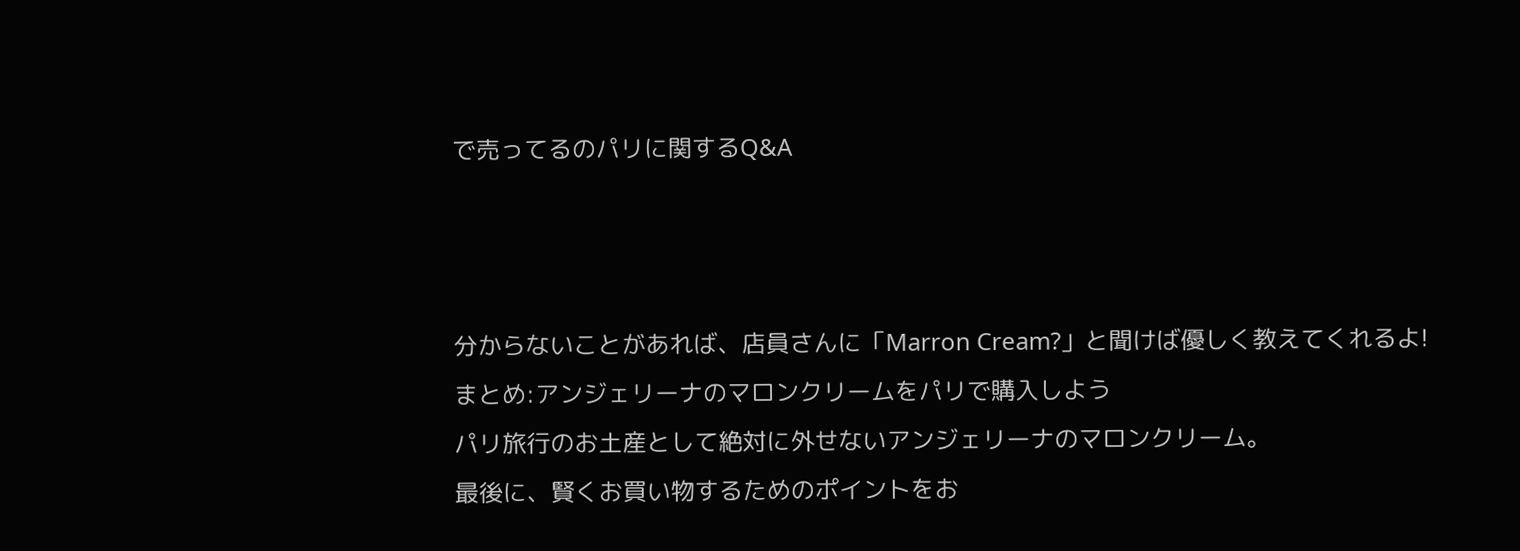で売ってるのパリに関するQ&A



分からないことがあれば、店員さんに「Marron Cream?」と聞けば優しく教えてくれるよ!
まとめ:アンジェリーナのマロンクリームをパリで購入しよう
パリ旅行のお土産として絶対に外せないアンジェリーナのマロンクリーム。
最後に、賢くお買い物するためのポイントをお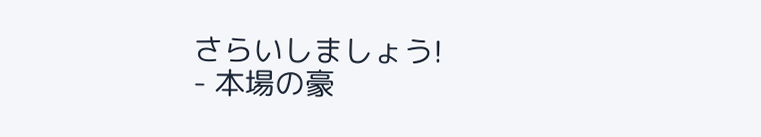さらいしましょう!
- 本場の豪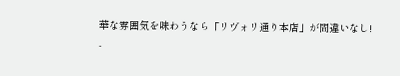華な雰囲気を味わうなら「リヴォリ通り本店」が間違いなし!
-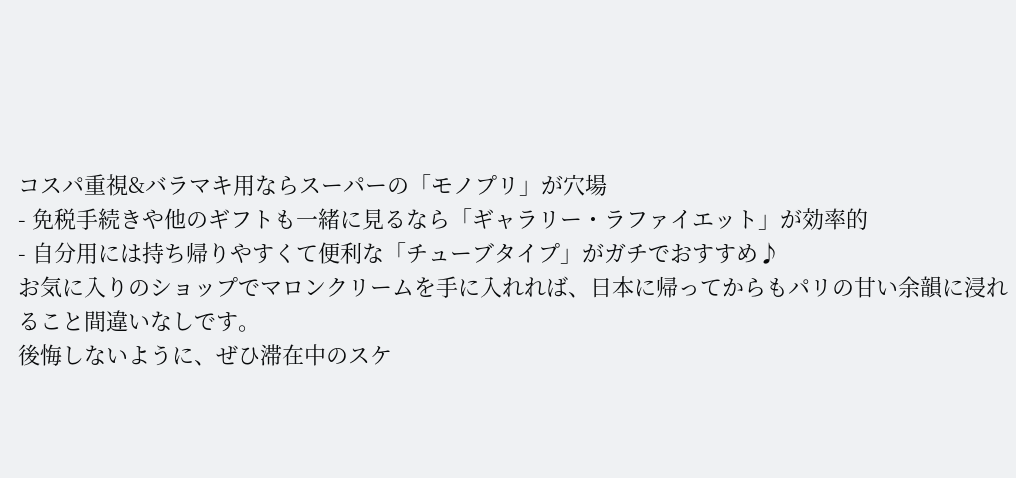コスパ重視&バラマキ用ならスーパーの「モノプリ」が穴場
- 免税手続きや他のギフトも一緒に見るなら「ギャラリー・ラファイエット」が効率的
- 自分用には持ち帰りやすくて便利な「チューブタイプ」がガチでおすすめ♪
お気に入りのショップでマロンクリームを手に入れれば、日本に帰ってからもパリの甘い余韻に浸れること間違いなしです。
後悔しないように、ぜひ滞在中のスケ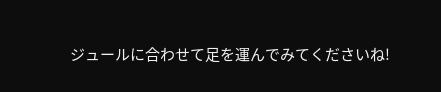ジュールに合わせて足を運んでみてくださいね!